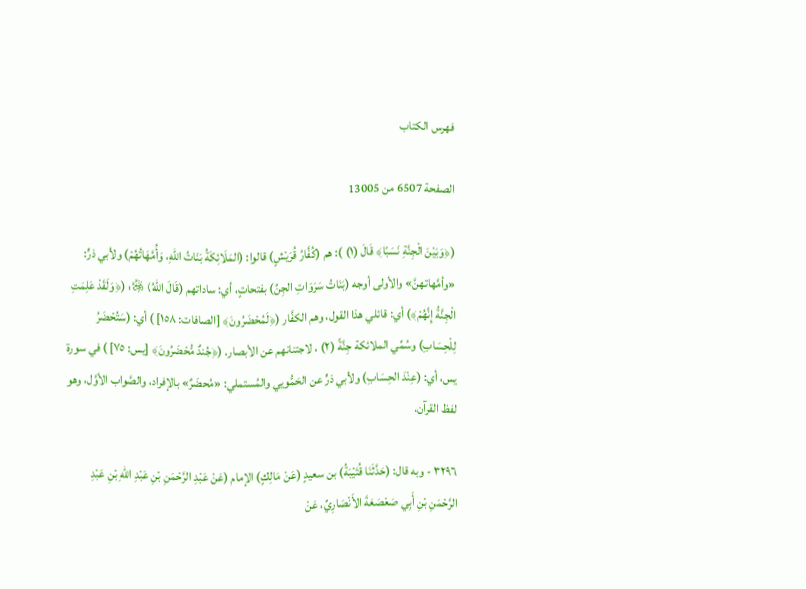فهرس الكتاب

الصفحة 6507 من 13005

(﴿وَبَيْنَ الْجِنَّةِ نَسَبًا﴾ قَالَ (١) ): هم (كُفَّارُ قُرَيْشٍ) قالوا: (المَلَائِكَةُ بَنَاتُ اللهِ، وَأُمَّهَاتُهُمْ) ولأبي ذرٍّ: «وأمَّهاتهنَّ» والأولى أوجه (بَنَاتُ سَرَوَاتِ الجِنِّ) بفتحاتٍ، أي: ساداتهم (قَالَ اللهُ) ﷿: (﴿وَلَقَدْ عَلِمَتِ الْجِنَّةُ إِنَّهُمْ﴾) أي: قائلي هذا القول، وهم الكفَّار (﴿لَمُحْضَرُونَ﴾ [الصافات: ١٥٨] ) أي: (سَتُحْضَرُ لِلْحِسَابِ) وسُمِّي الملائكة جِنَّةً (٢) ، لاجتنانهم عن الأبصار. (﴿جُندٌ مُّحْضَرُونَ﴾ [يس: ٧٥] ) في سورة يس، أي: (عِنْدَ الحِسَابِ) ولأبي ذرٍّ عن الحَمُّويي والمُستملي: «مُحضَرٌ» بالإفراد، والصَّواب الأوَّل، وهو لفظ القرآن.

٣٢٩٦ - وبه قال: (حَدَّثَنَا قُتَيْبَةُ) بن سعيدٍ (عَنْ مَالِكٍ) الإمام (عَنْ عَبْدِ الرَّحْمَنِ بْنِ عَبْدِ اللهِ بْنِ عَبْدِ الرَّحْمَنِ بْنِ أَبِي صَعْصَعَةَ الأَنْصَارِيِّ، عَنْ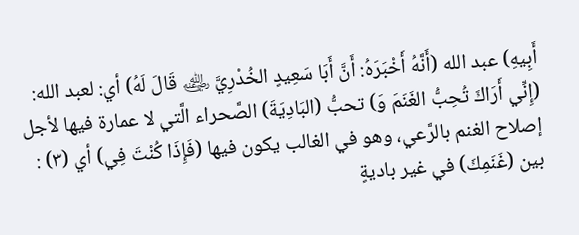أَبِيهِ) عبد الله (أَنَّهُ أَخْبَرَهُ: أَنَّ أَبَا سَعِيدٍ الخُدْرِيَّ ﵁ قَالَ لَهُ) أي: لعبد الله: (إِنِّي أَرَاكَ تُحِبُّ الغَنَمَ وَ) تحبُّ (البَادِيَةَ) الصَّحراء الَّتي لا عمارة فيها لأجل إصلاح الغنم بالرَّعي، وهو في الغالب يكون فيها (فَإِذَا كُنْتَ فِي) أي (٣) : بين (غَنَمِكَ) في غير باديةٍ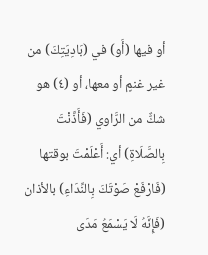أو فيها (أَو) في (بَادِيَتِكَ) من غير غنمٍ أو معها، أو (٤) هو شكٌّ من الرَّاوي (فَأَذَّنْتَ بِالصَّلَاةِ) أي: أَعْلَمْتَ بوقتها (فَارْفَعْ صَوْتَكَ بِالنِّدَاءِ) بالأذان (فَإِنَّهُ لَا يَسْمَعُ مَدَى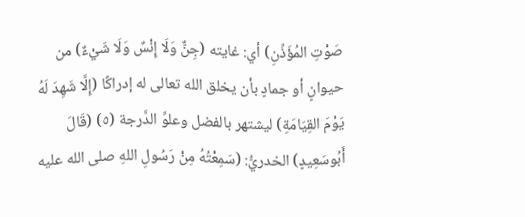صَوْتِ المُؤَذِّنِ) أي: غايته (جِنٌّ وَلَا إِنْسٌ وَلَا شَيْءٌ) من حيوانٍ أو جمادٍ بأن يخلق الله تعالى له إدراكًا (إِلَّا شَهِدَ لَهُ يَوْمَ القِيَامَةِ) ليشتهر بالفضل وعلوِّ الدَّرجة (٥) (قَالَ أَبُوسَعِيدٍ) الخدريُّ: (سَمِعْتُهُ مِنْ رَسُولِ اللهِ صلى الله عليه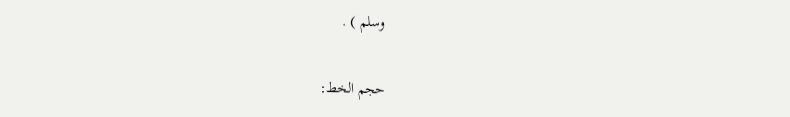وسلم ) .

حجم الخط: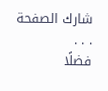شارك الصفحة
. . .
فضلًا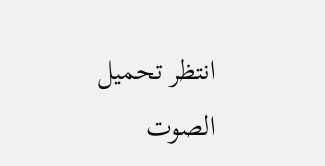انتظر تحميل الصوت